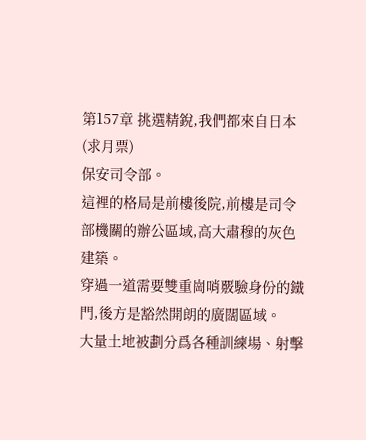第157章 挑選精銳,我們都來自日本(求月票)
保安司令部。
這裡的格局是前樓後院,前樓是司令部機關的辦公區域,高大肅穆的灰色建築。
穿過一道需要雙重崗哨覈驗身份的鐵門,後方是豁然開朗的廣闊區域。
大量土地被劃分爲各種訓練場、射擊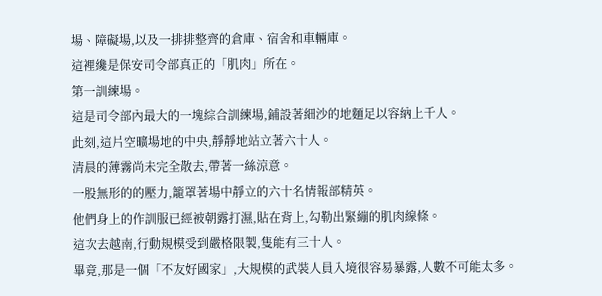場、障礙場,以及一排排整齊的倉庫、宿舍和車輛庫。
這裡纔是保安司令部真正的「肌肉」所在。
第一訓練場。
這是司令部內最大的一塊綜合訓練場,鋪設著細沙的地麵足以容納上千人。
此刻,這片空曠場地的中央,靜靜地站立著六十人。
清晨的薄霧尚未完全散去,帶著一絲涼意。
一股無形的的壓力,籠罩著場中靜立的六十名情報部精英。
他們身上的作訓服已經被朝露打濕,貼在背上,勾勒出緊繃的肌肉線條。
這次去越南,行動規模受到嚴格限製,隻能有三十人。
畢竟,那是一個「不友好國家」,大規模的武裝人員入境很容易暴露,人數不可能太多。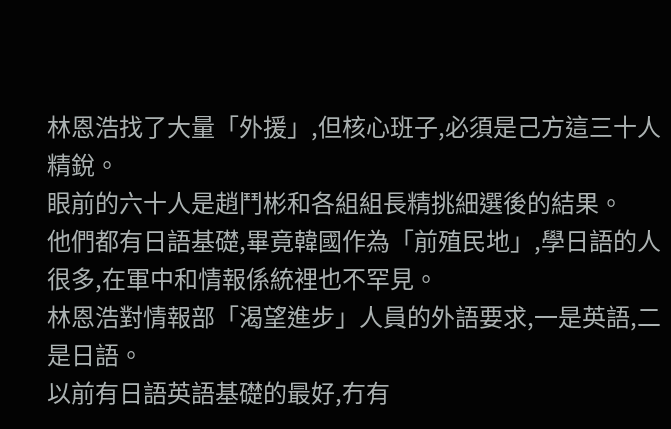林恩浩找了大量「外援」,但核心班子,必須是己方這三十人精銳。
眼前的六十人是趙鬥彬和各組組長精挑細選後的結果。
他們都有日語基礎,畢竟韓國作為「前殖民地」,學日語的人很多,在軍中和情報係統裡也不罕見。
林恩浩對情報部「渴望進步」人員的外語要求,一是英語,二是日語。
以前有日語英語基礎的最好,冇有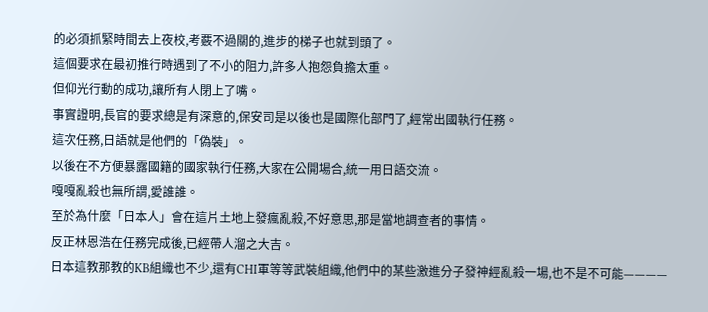的必須抓緊時間去上夜校,考覈不過關的,進步的梯子也就到頭了。
這個要求在最初推行時遇到了不小的阻力,許多人抱怨負擔太重。
但仰光行動的成功,讓所有人閉上了嘴。
事實證明,長官的要求總是有深意的,保安司是以後也是國際化部門了,經常出國執行任務。
這次任務,日語就是他們的「偽裝」。
以後在不方便暴露國籍的國家執行任務,大家在公開場合,統一用日語交流。
嘎嘎亂殺也無所謂,愛誰誰。
至於為什麼「日本人」會在這片土地上發瘋亂殺,不好意思,那是當地調查者的事情。
反正林恩浩在任務完成後,已經帶人溜之大吉。
日本這教那教的KB組織也不少,還有CHI軍等等武裝組織,他們中的某些激進分子發神經亂殺一場,也不是不可能————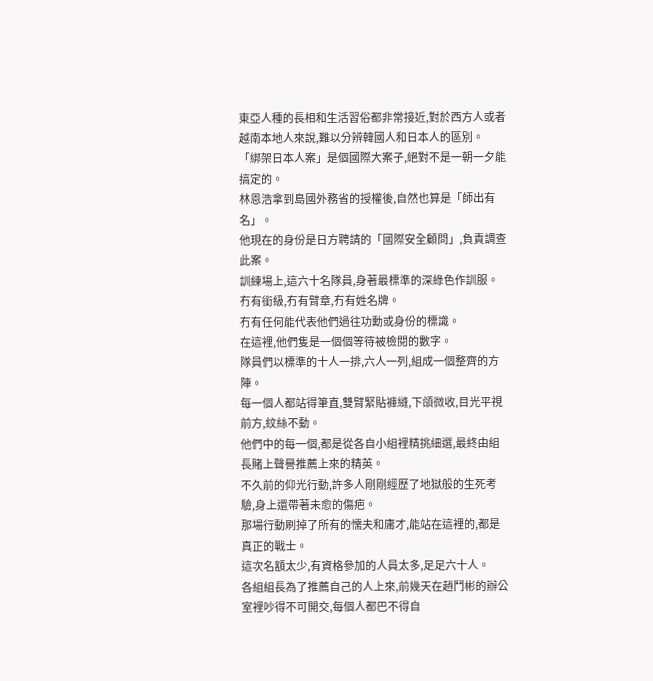東亞人種的長相和生活習俗都非常接近,對於西方人或者越南本地人來說,難以分辨韓國人和日本人的區別。
「綁架日本人案」是個國際大案子,絕對不是一朝一夕能搞定的。
林恩浩拿到島國外務省的授權後,自然也算是「師出有名」。
他現在的身份是日方聘請的「國際安全顧問」,負責調查此案。
訓練場上,這六十名隊員,身著最標準的深綠色作訓服。
冇有銜級,冇有臂章,冇有姓名牌。
冇有任何能代表他們過往功勳或身份的標識。
在這裡,他們隻是一個個等待被檢閱的數字。
隊員們以標準的十人一排,六人一列,組成一個整齊的方陣。
每一個人都站得筆直,雙臂緊貼褲縫,下頜微收,目光平視前方,紋絲不動。
他們中的每一個,都是從各自小組裡精挑細選,最終由組長賭上聲譽推薦上來的精英。
不久前的仰光行動,許多人剛剛經歷了地獄般的生死考驗,身上還帶著未愈的傷疤。
那場行動刷掉了所有的懦夫和庸才,能站在這裡的,都是真正的戰士。
這次名額太少,有資格參加的人員太多,足足六十人。
各組組長為了推薦自己的人上來,前幾天在趙鬥彬的辦公室裡吵得不可開交,每個人都巴不得自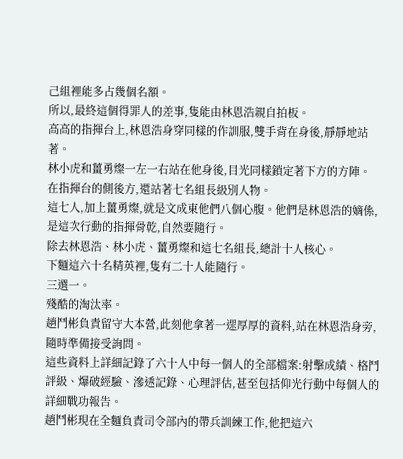己組裡能多占幾個名額。
所以,最終這個得罪人的差事,隻能由林恩浩親自拍板。
高高的指揮台上,林恩浩身穿同樣的作訓服,雙手背在身後,靜靜地站著。
林小虎和薑勇燦一左一右站在他身後,目光同樣鎖定著下方的方陣。
在指揮台的側後方,還站著七名組長級別人物。
這七人,加上薑勇燦,就是文成東他們八個心腹。他們是林恩浩的嫡係,是這次行動的指揮骨乾,自然要隨行。
除去林恩浩、林小虎、薑勇燦和這七名組長,總計十人核心。
下麵這六十名精英裡,隻有二十人能隨行。
三選一。
殘酷的淘汰率。
趙鬥彬負責留守大本營,此刻他拿著一遝厚厚的資料,站在林恩浩身旁,隨時準備接受詢問。
這些資料上詳細記錄了六十人中每一個人的全部檔案:射擊成績、格鬥評級、爆破經驗、滲透記錄、心理評估,甚至包括仰光行動中每個人的詳細戰功報告。
趙鬥彬現在全麵負責司令部內的帶兵訓練工作,他把這六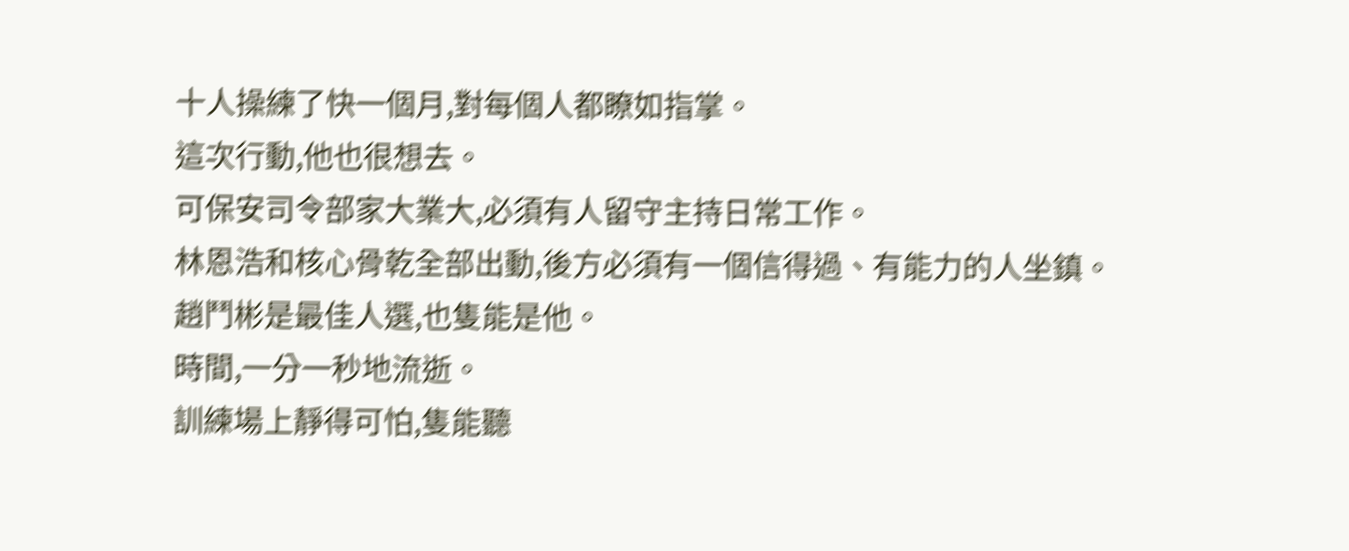十人操練了快一個月,對每個人都瞭如指掌。
這次行動,他也很想去。
可保安司令部家大業大,必須有人留守主持日常工作。
林恩浩和核心骨乾全部出動,後方必須有一個信得過、有能力的人坐鎮。
趙鬥彬是最佳人選,也隻能是他。
時間,一分一秒地流逝。
訓練場上靜得可怕,隻能聽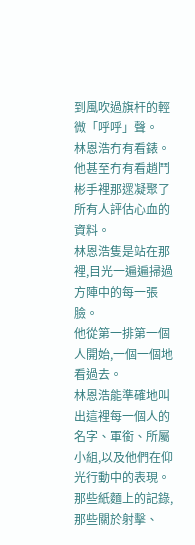到風吹過旗杆的輕微「呼呼」聲。
林恩浩冇有看錶。
他甚至冇有看趙鬥彬手裡那遝凝聚了所有人評估心血的資料。
林恩浩隻是站在那裡,目光一遍遍掃過方陣中的每一張臉。
他從第一排第一個人開始,一個一個地看過去。
林恩浩能準確地叫出這裡每一個人的名字、軍銜、所屬小組,以及他們在仰光行動中的表現。
那些紙麵上的記錄,那些關於射擊、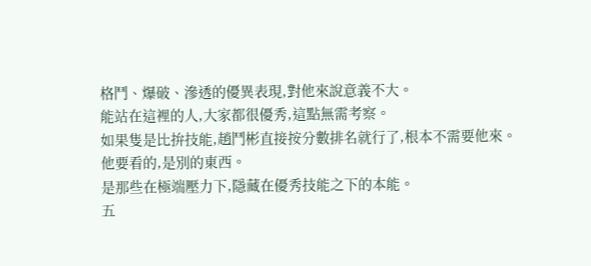格鬥、爆破、滲透的優異表現,對他來說意義不大。
能站在這裡的人,大家都很優秀,這點無需考察。
如果隻是比拚技能,趙鬥彬直接按分數排名就行了,根本不需要他來。
他要看的,是別的東西。
是那些在極端壓力下,隱藏在優秀技能之下的本能。
五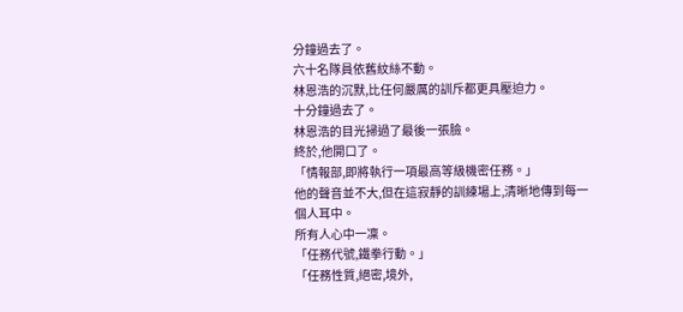分鐘過去了。
六十名隊員依舊紋絲不動。
林恩浩的沉默,比任何嚴厲的訓斥都更具壓迫力。
十分鐘過去了。
林恩浩的目光掃過了最後一張臉。
終於,他開口了。
「情報部,即將執行一項最高等級機密任務。」
他的聲音並不大,但在這寂靜的訓練場上,清晰地傳到每一個人耳中。
所有人心中一凜。
「任務代號,鐵拳行動。」
「任務性質,絕密,境外,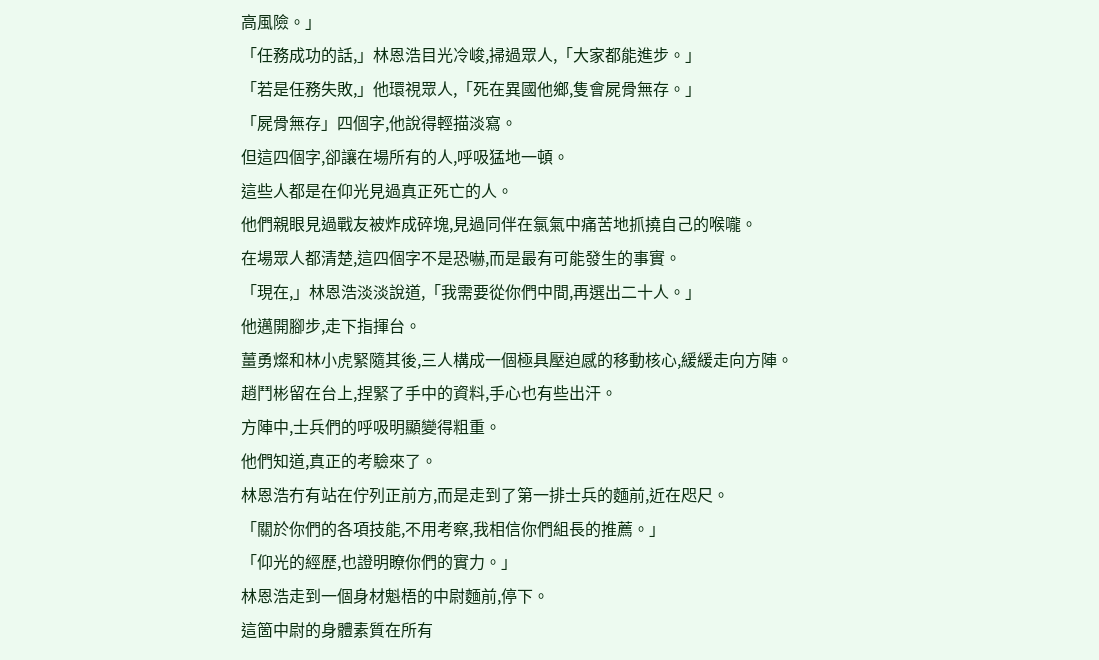高風險。」
「任務成功的話,」林恩浩目光冷峻,掃過眾人,「大家都能進步。」
「若是任務失敗,」他環視眾人,「死在異國他鄉,隻會屍骨無存。」
「屍骨無存」四個字,他說得輕描淡寫。
但這四個字,卻讓在場所有的人,呼吸猛地一頓。
這些人都是在仰光見過真正死亡的人。
他們親眼見過戰友被炸成碎塊,見過同伴在氯氣中痛苦地抓撓自己的喉嚨。
在場眾人都清楚,這四個字不是恐嚇,而是最有可能發生的事實。
「現在,」林恩浩淡淡說道,「我需要從你們中間,再選出二十人。」
他邁開腳步,走下指揮台。
薑勇燦和林小虎緊隨其後,三人構成一個極具壓迫感的移動核心,緩緩走向方陣。
趙鬥彬留在台上,捏緊了手中的資料,手心也有些出汗。
方陣中,士兵們的呼吸明顯變得粗重。
他們知道,真正的考驗來了。
林恩浩冇有站在佇列正前方,而是走到了第一排士兵的麵前,近在咫尺。
「關於你們的各項技能,不用考察,我相信你們組長的推薦。」
「仰光的經歷,也證明瞭你們的實力。」
林恩浩走到一個身材魁梧的中尉麵前,停下。
這箇中尉的身體素質在所有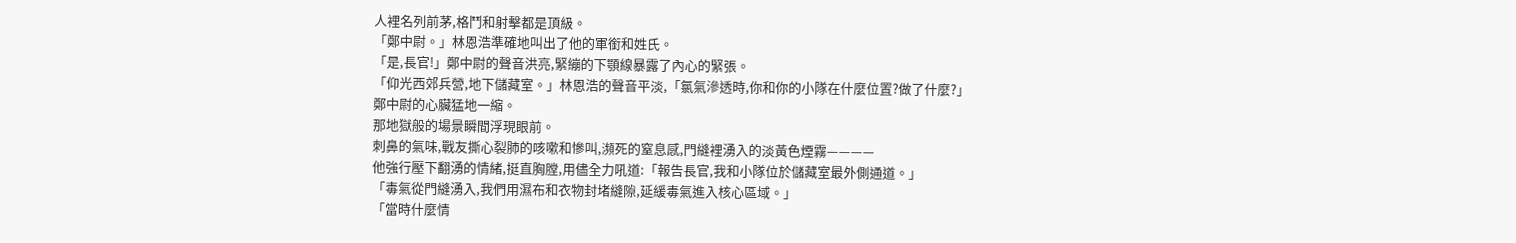人裡名列前茅,格鬥和射擊都是頂級。
「鄭中尉。」林恩浩準確地叫出了他的軍銜和姓氏。
「是,長官!」鄭中尉的聲音洪亮,緊繃的下顎線暴露了內心的緊張。
「仰光西郊兵營,地下儲藏室。」林恩浩的聲音平淡,「氯氣滲透時,你和你的小隊在什麼位置?做了什麼?」
鄭中尉的心臟猛地一縮。
那地獄般的場景瞬間浮現眼前。
刺鼻的氣味,戰友撕心裂肺的咳嗽和慘叫,瀕死的窒息感,門縫裡湧入的淡黃色煙霧————
他強行壓下翻湧的情緒,挺直胸膛,用儘全力吼道:「報告長官,我和小隊位於儲藏室最外側通道。」
「毒氣從門縫湧入,我們用濕布和衣物封堵縫隙,延緩毒氣進入核心區域。」
「當時什麼情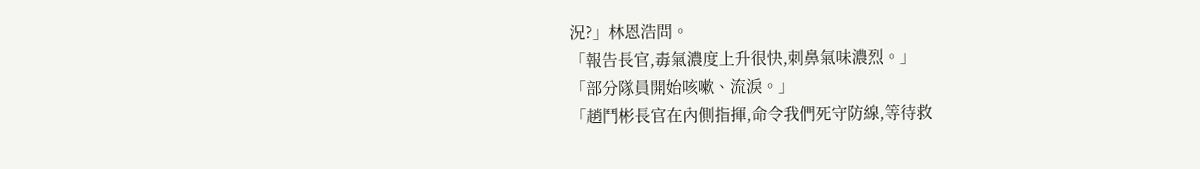況?」林恩浩問。
「報告長官,毒氣濃度上升很快,刺鼻氣味濃烈。」
「部分隊員開始咳嗽、流淚。」
「趙鬥彬長官在內側指揮,命令我們死守防線,等待救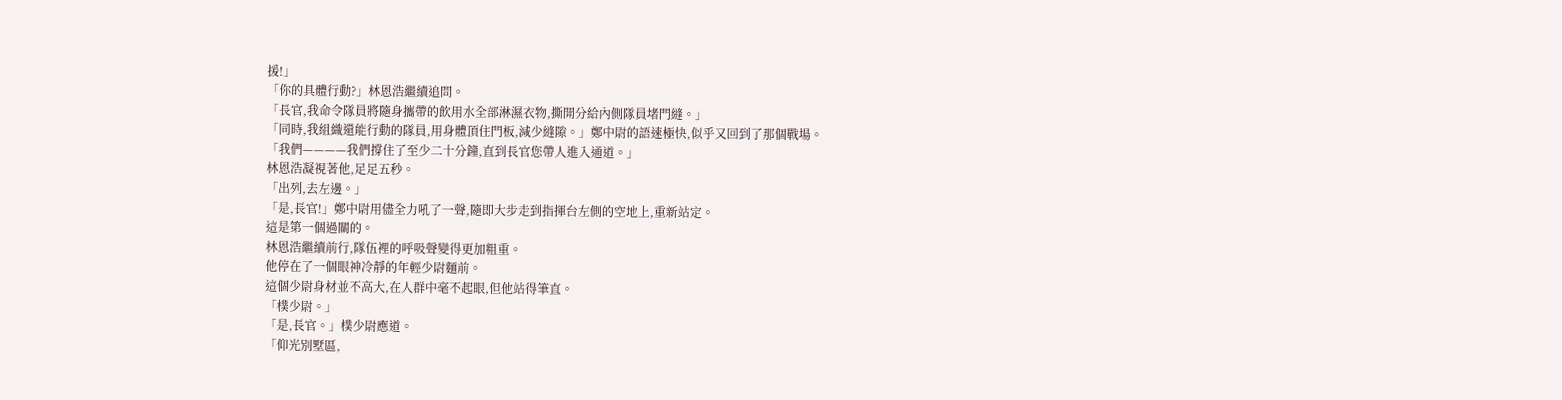援!」
「你的具體行動?」林恩浩繼續追問。
「長官,我命令隊員將隨身攜帶的飲用水全部淋濕衣物,撕開分給內側隊員堵門縫。」
「同時,我組織還能行動的隊員,用身體頂住門板,減少縫隙。」鄭中尉的語速極快,似乎又回到了那個戰場。
「我們————我們撐住了至少二十分鐘,直到長官您帶人進入通道。」
林恩浩凝視著他,足足五秒。
「出列,去左邊。」
「是,長官!」鄭中尉用儘全力吼了一聲,隨即大步走到指揮台左側的空地上,重新站定。
這是第一個過關的。
林恩浩繼續前行,隊伍裡的呼吸聲變得更加粗重。
他停在了一個眼神冷靜的年輕少尉麵前。
這個少尉身材並不高大,在人群中毫不起眼,但他站得筆直。
「樸少尉。」
「是,長官。」樸少尉應道。
「仰光別墅區,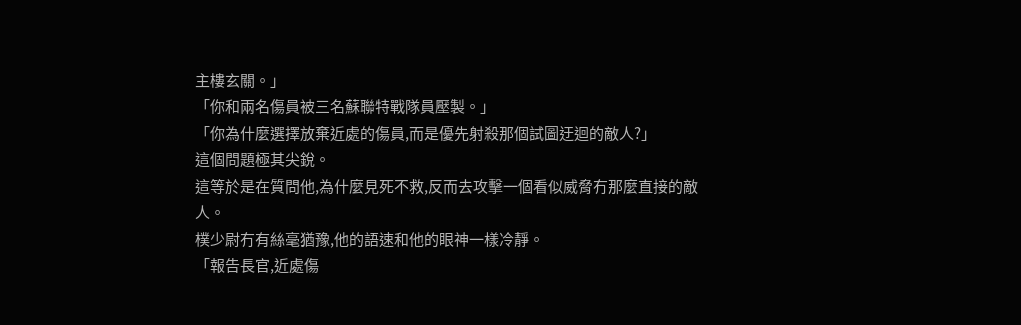主樓玄關。」
「你和兩名傷員被三名蘇聯特戰隊員壓製。」
「你為什麼選擇放棄近處的傷員,而是優先射殺那個試圖迂迴的敵人?」
這個問題極其尖銳。
這等於是在質問他,為什麼見死不救,反而去攻擊一個看似威脅冇那麼直接的敵人。
樸少尉冇有絲毫猶豫,他的語速和他的眼神一樣冷靜。
「報告長官,近處傷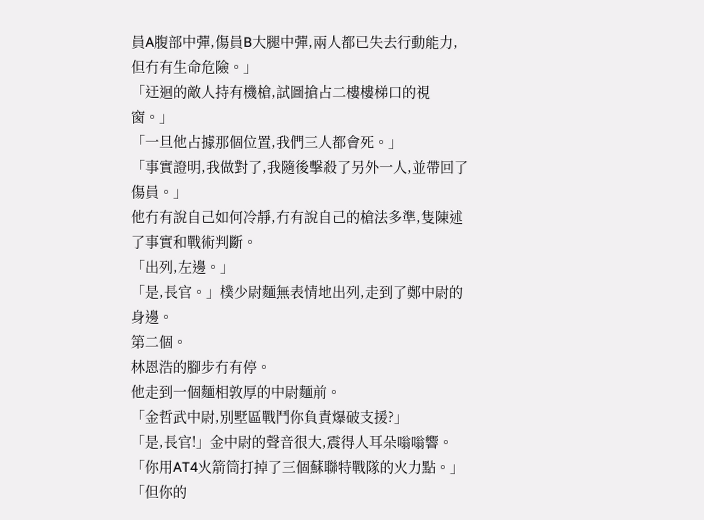員A腹部中彈,傷員B大腿中彈,兩人都已失去行動能力,但冇有生命危險。」
「迂迴的敵人持有機槍,試圖搶占二樓樓梯口的視窗。」
「一旦他占據那個位置,我們三人都會死。」
「事實證明,我做對了,我隨後擊殺了另外一人,並帶回了傷員。」
他冇有說自己如何冷靜,冇有說自己的槍法多準,隻陳述了事實和戰術判斷。
「出列,左邊。」
「是,長官。」樸少尉麵無表情地出列,走到了鄭中尉的身邊。
第二個。
林恩浩的腳步冇有停。
他走到一個麵相敦厚的中尉麵前。
「金哲武中尉,別墅區戰鬥你負責爆破支援?」
「是,長官!」金中尉的聲音很大,震得人耳朵嗡嗡響。
「你用AT4火箭筒打掉了三個蘇聯特戰隊的火力點。」
「但你的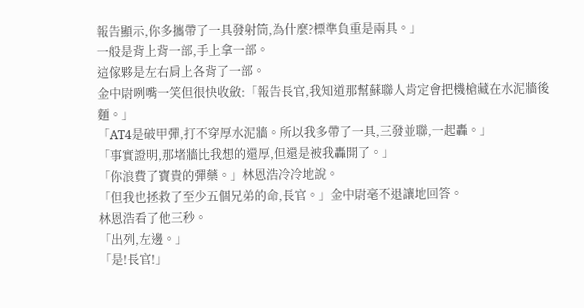報告顯示,你多攜帶了一具發射筒,為什麼?標準負重是兩具。」
一般是背上背一部,手上拿一部。
這傢夥是左右肩上各背了一部。
金中尉咧嘴一笑但很快收斂:「報告長官,我知道那幫蘇聯人肯定會把機槍藏在水泥牆後麵。」
「AT4是破甲彈,打不穿厚水泥牆。所以我多帶了一具,三發並聯,一起轟。」
「事實證明,那堵牆比我想的還厚,但還是被我轟開了。」
「你浪費了寶貴的彈藥。」林恩浩冷冷地說。
「但我也拯救了至少五個兄弟的命,長官。」金中尉毫不退讓地回答。
林恩浩看了他三秒。
「出列,左邊。」
「是!長官!」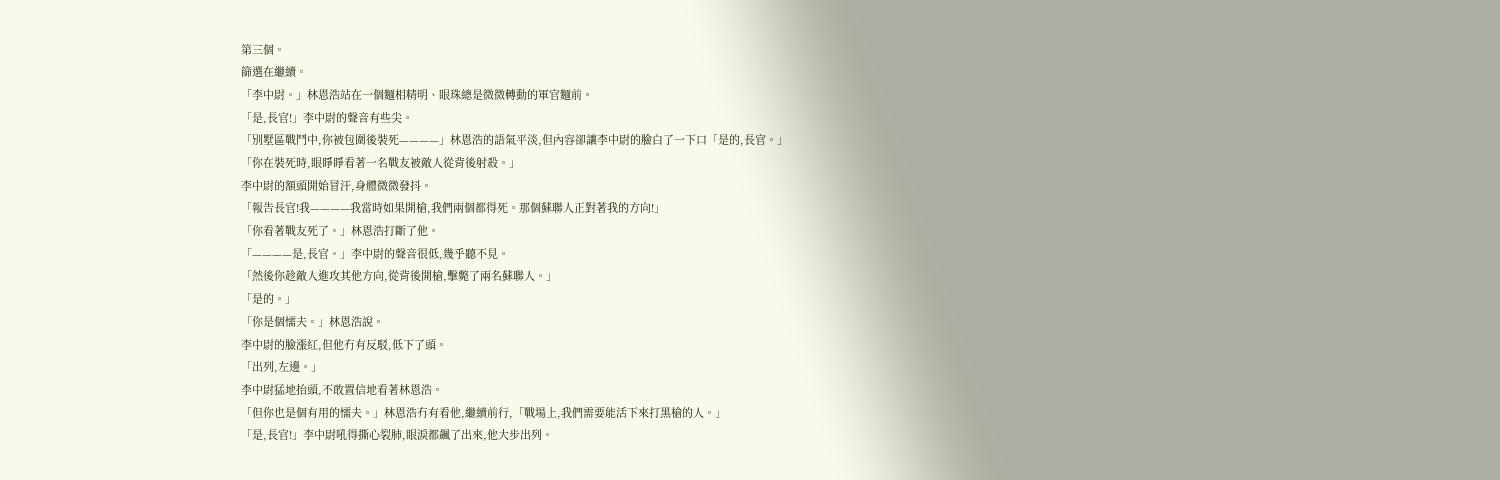第三個。
篩選在繼續。
「李中尉。」林恩浩站在一個麵相精明、眼珠總是微微轉動的軍官麵前。
「是,長官!」李中尉的聲音有些尖。
「別墅區戰鬥中,你被包圍後裝死————」林恩浩的語氣平淡,但內容卻讓李中尉的臉白了一下口「是的,長官。」
「你在裝死時,眼睜睜看著一名戰友被敵人從背後射殺。」
李中尉的額頭開始冒汗,身體微微發抖。
「報告長官!我————我當時如果開槍,我們兩個都得死。那個蘇聯人正對著我的方向!」
「你看著戰友死了。」林恩浩打斷了他。
「————是,長官。」李中尉的聲音很低,幾乎聽不見。
「然後你趁敵人進攻其他方向,從背後開槍,擊斃了兩名蘇聯人。」
「是的。」
「你是個懦夫。」林恩浩說。
李中尉的臉漲紅,但他冇有反駁,低下了頭。
「出列,左邊。」
李中尉猛地抬頭,不敢置信地看著林恩浩。
「但你也是個有用的懦夫。」林恩浩冇有看他,繼續前行,「戰場上,我們需要能活下來打黑槍的人。」
「是,長官!」李中尉吼得撕心裂肺,眼淚都飆了出來,他大步出列。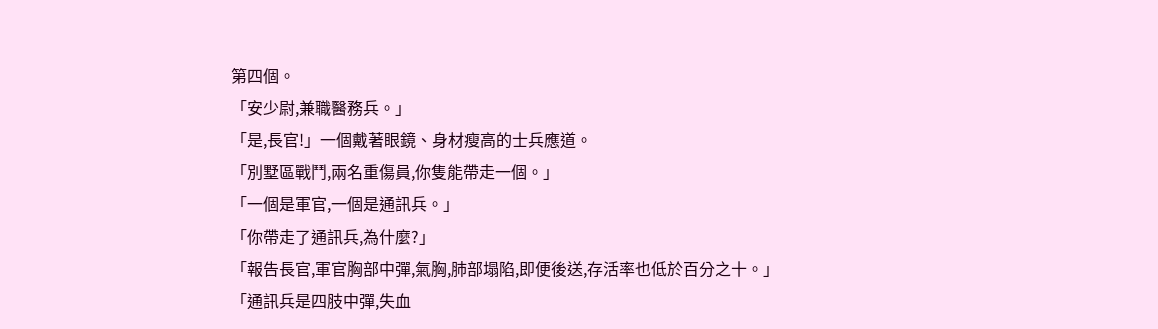第四個。
「安少尉,兼職醫務兵。」
「是,長官!」一個戴著眼鏡、身材瘦高的士兵應道。
「別墅區戰鬥,兩名重傷員,你隻能帶走一個。」
「一個是軍官,一個是通訊兵。」
「你帶走了通訊兵,為什麼?」
「報告長官,軍官胸部中彈,氣胸,肺部塌陷,即便後送,存活率也低於百分之十。」
「通訊兵是四肢中彈,失血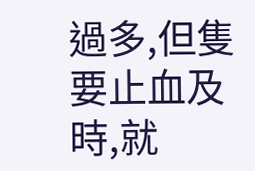過多,但隻要止血及時,就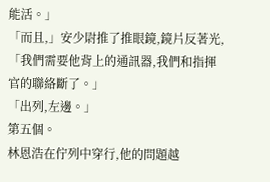能活。」
「而且,」安少尉推了推眼鏡,鏡片反著光,「我們需要他背上的通訊器,我們和指揮官的聯絡斷了。」
「出列,左邊。」
第五個。
林恩浩在佇列中穿行,他的問題越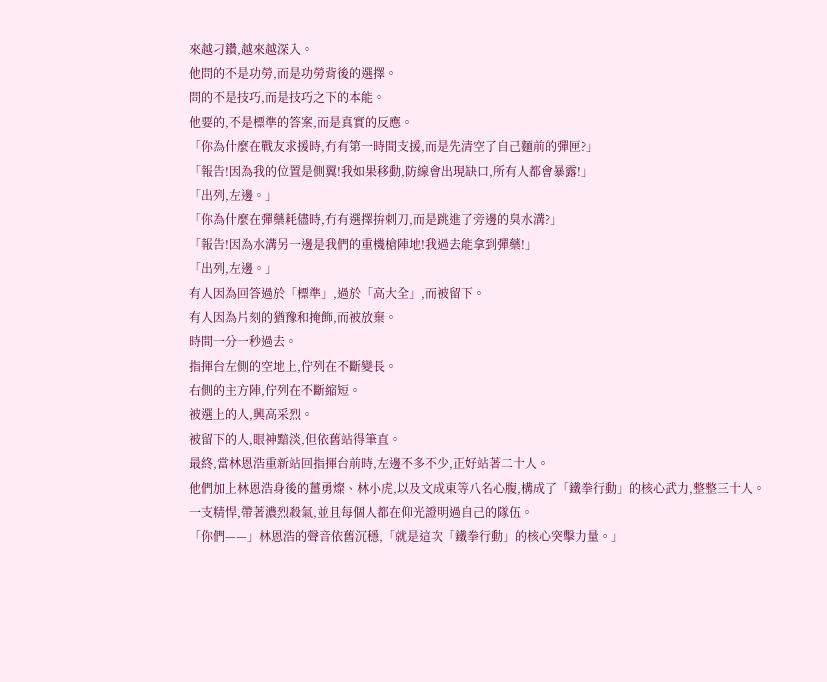來越刁鑽,越來越深入。
他問的不是功勞,而是功勞背後的選擇。
問的不是技巧,而是技巧之下的本能。
他要的,不是標準的答案,而是真實的反應。
「你為什麼在戰友求援時,冇有第一時間支援,而是先清空了自己麵前的彈匣?」
「報告!因為我的位置是側翼!我如果移動,防線會出現缺口,所有人都會暴露!」
「出列,左邊。」
「你為什麼在彈藥耗儘時,冇有選擇拚刺刀,而是跳進了旁邊的臭水溝?」
「報告!因為水溝另一邊是我們的重機槍陣地!我過去能拿到彈藥!」
「出列,左邊。」
有人因為回答過於「標準」,過於「高大全」,而被留下。
有人因為片刻的猶豫和掩飾,而被放棄。
時間一分一秒過去。
指揮台左側的空地上,佇列在不斷變長。
右側的主方陣,佇列在不斷縮短。
被選上的人,興高采烈。
被留下的人,眼神黯淡,但依舊站得筆直。
最終,當林恩浩重新站回指揮台前時,左邊不多不少,正好站著二十人。
他們加上林恩浩身後的薑勇燦、林小虎,以及文成東等八名心腹,構成了「鐵拳行動」的核心武力,整整三十人。
一支精悍,帶著濃烈殺氣,並且每個人都在仰光證明過自己的隊伍。
「你們——」林恩浩的聲音依舊沉穩,「就是這次「鐵拳行動」的核心突擊力量。」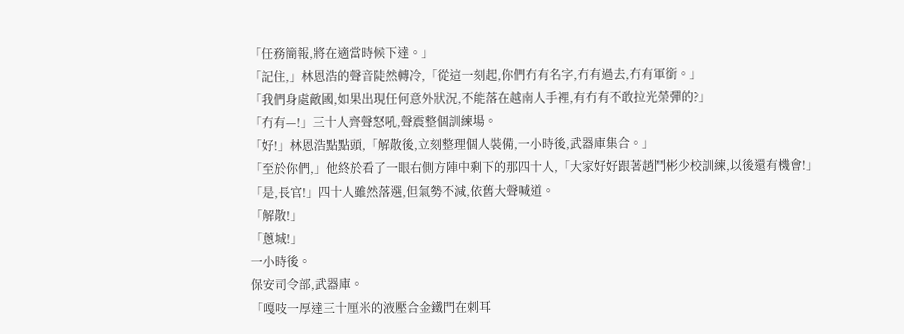「任務簡報,將在適當時候下達。」
「記住,」林恩浩的聲音陡然轉冷,「從這一刻起,你們冇有名字,冇有過去,冇有軍銜。」
「我們身處敵國,如果出現任何意外狀況,不能落在越南人手裡,有冇有不敢拉光榮彈的?」
「冇有—!」三十人齊聲怒吼,聲震整個訓練場。
「好!」林恩浩點點頭,「解散後,立刻整理個人裝備,一小時後,武器庫集合。」
「至於你們,」他終於看了一眼右側方陣中剩下的那四十人,「大家好好跟著趙鬥彬少校訓練,以後還有機會!」
「是,長官!」四十人雖然落選,但氣勢不減,依舊大聲喊道。
「解散!」
「蔥城!」
一小時後。
保安司令部,武器庫。
「嘎吱一厚達三十厘米的液壓合金鐵門在刺耳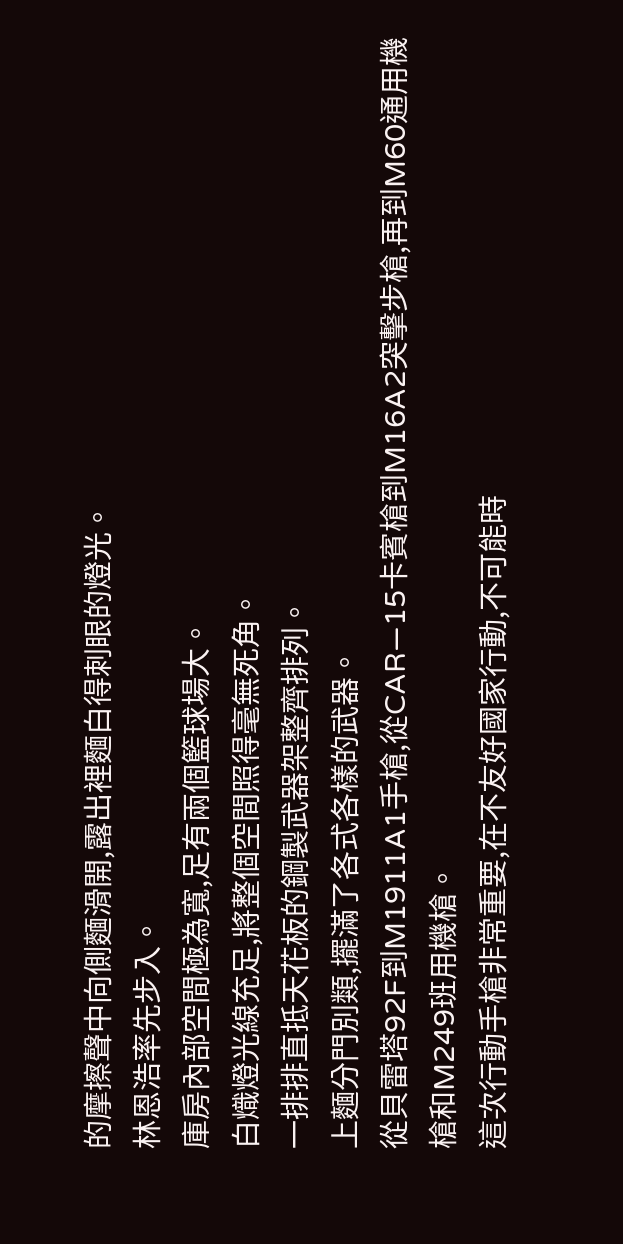的摩擦聲中向側麵滑開,露出裡麵白得刺眼的燈光。
林恩浩率先步入。
庫房內部空間極為寬,足有兩個籃球場大。
白熾燈光線充足,將整個空間照得毫無死角。
一排排直抵天花板的鋼製武器架整齊排列。
上麵分門別類,擺滿了各式各樣的武器。
從貝雷塔92F到M1911A1手槍,從CAR—15卡賓槍到M16A2突擊步槍,再到M60通用機槍和M249班用機槍。
這次行動手槍非常重要,在不友好國家行動,不可能時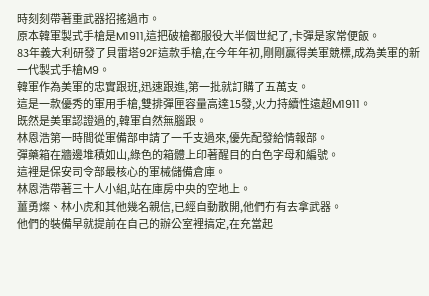時刻刻帶著重武器招搖過市。
原本韓軍製式手槍是M1911,這把破槍都服役大半個世紀了,卡彈是家常便飯。
83年義大利研發了貝雷塔92F這款手槍,在今年年初,剛剛贏得美軍競標,成為美軍的新一代製式手槍M9。
韓軍作為美軍的忠實跟班,迅速跟進,第一批就訂購了五萬支。
這是一款優秀的軍用手槍,雙排彈匣容量高達15發,火力持續性遠超M1911。
既然是美軍認證過的,韓軍自然無腦跟。
林恩浩第一時間從軍備部申請了一千支過來,優先配發給情報部。
彈藥箱在牆邊堆積如山,綠色的箱體上印著醒目的白色字母和編號。
這裡是保安司令部最核心的軍械儲備倉庫。
林恩浩帶著三十人小組,站在庫房中央的空地上。
薑勇燦、林小虎和其他幾名親信,已經自動散開,他們冇有去拿武器。
他們的裝備早就提前在自己的辦公室裡搞定,在充當起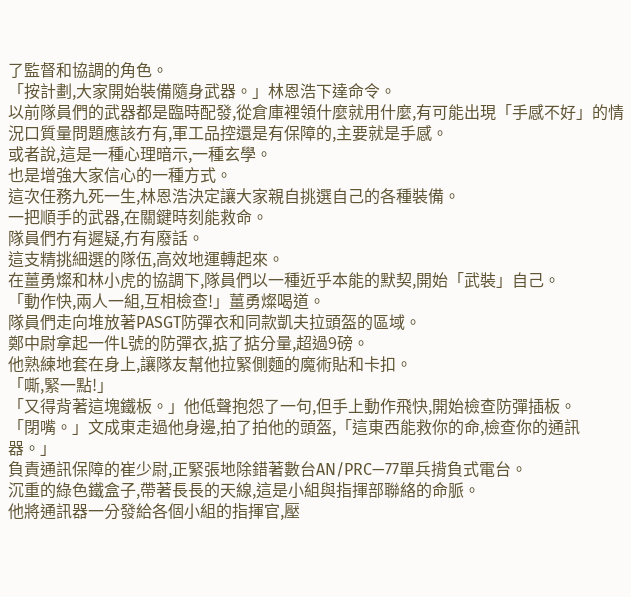了監督和協調的角色。
「按計劃,大家開始裝備隨身武器。」林恩浩下達命令。
以前隊員們的武器都是臨時配發,從倉庫裡領什麼就用什麼,有可能出現「手感不好」的情況口質量問題應該冇有,軍工品控還是有保障的,主要就是手感。
或者說,這是一種心理暗示,一種玄學。
也是增強大家信心的一種方式。
這次任務九死一生,林恩浩決定讓大家親自挑選自己的各種裝備。
一把順手的武器,在關鍵時刻能救命。
隊員們冇有遲疑,冇有廢話。
這支精挑細選的隊伍,高效地運轉起來。
在薑勇燦和林小虎的協調下,隊員們以一種近乎本能的默契,開始「武裝」自己。
「動作快,兩人一組,互相檢查!」薑勇燦喝道。
隊員們走向堆放著PASGT防彈衣和同款凱夫拉頭盔的區域。
鄭中尉拿起一件L號的防彈衣,掂了掂分量,超過9磅。
他熟練地套在身上,讓隊友幫他拉緊側麵的魔術貼和卡扣。
「嘶,緊一點!」
「又得背著這塊鐵板。」他低聲抱怨了一句,但手上動作飛快,開始檢查防彈插板。
「閉嘴。」文成東走過他身邊,拍了拍他的頭盔,「這東西能救你的命,檢查你的通訊器。」
負責通訊保障的崔少尉,正緊張地除錯著數台AN/PRC—77單兵揹負式電台。
沉重的綠色鐵盒子,帶著長長的天線,這是小組與指揮部聯絡的命脈。
他將通訊器一分發給各個小組的指揮官,壓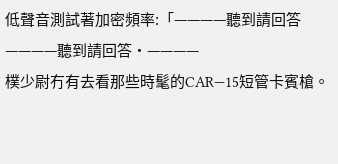低聲音測試著加密頻率:「————聽到請回答————聽到請回答·————
樸少尉冇有去看那些時髦的CAR—15短管卡賓槍。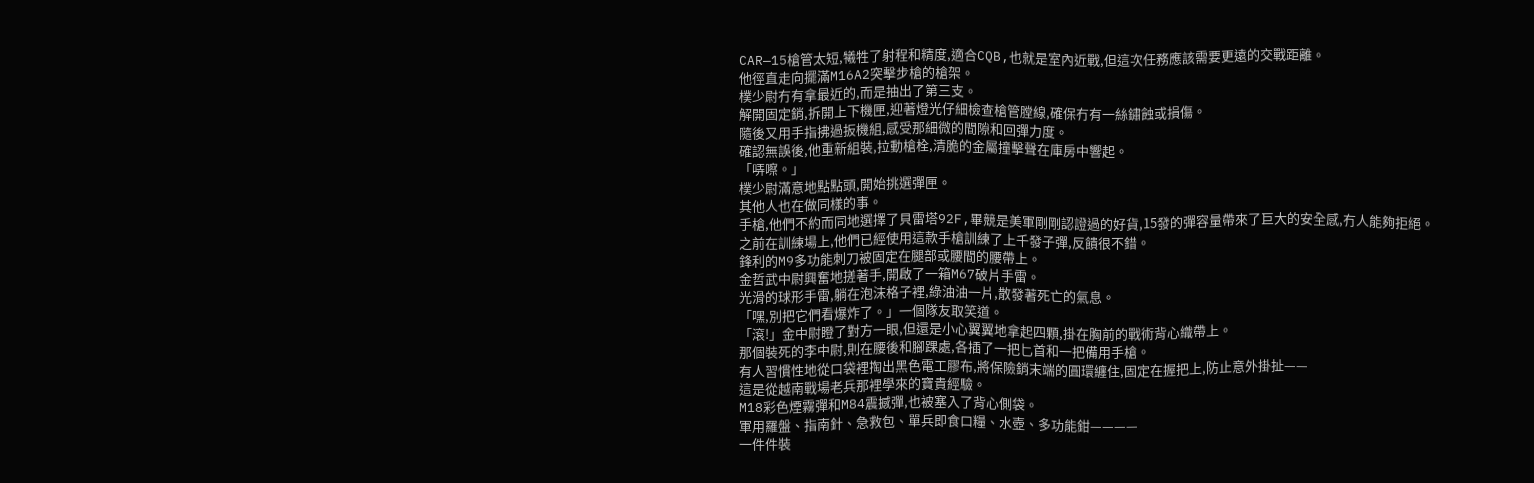CAR—15槍管太短,犧牲了射程和精度,適合CQB,也就是室內近戰,但這次任務應該需要更遠的交戰距離。
他徑直走向擺滿M16A2突擊步槍的槍架。
樸少尉冇有拿最近的,而是抽出了第三支。
解開固定銷,拆開上下機匣,迎著燈光仔細檢查槍管膛線,確保冇有一絲鏽蝕或損傷。
隨後又用手指拂過扳機組,感受那細微的間隙和回彈力度。
確認無誤後,他重新組裝,拉動槍栓,清脆的金屬撞擊聲在庫房中響起。
「哢嚓。」
樸少尉滿意地點點頭,開始挑選彈匣。
其他人也在做同樣的事。
手槍,他們不約而同地選擇了貝雷塔92F,畢競是美軍剛剛認證過的好貨,15發的彈容量帶來了巨大的安全感,冇人能夠拒絕。
之前在訓練場上,他們已經使用這款手槍訓練了上千發子彈,反饋很不錯。
鋒利的M9多功能刺刀被固定在腿部或腰間的腰帶上。
金哲武中尉興奮地搓著手,開啟了一箱M67破片手雷。
光滑的球形手雷,躺在泡沫格子裡,綠油油一片,散發著死亡的氣息。
「嘿,別把它們看爆炸了。」一個隊友取笑道。
「滾!」金中尉瞪了對方一眼,但還是小心翼翼地拿起四顆,掛在胸前的戰術背心織帶上。
那個裝死的李中尉,則在腰後和腳踝處,各插了一把匕首和一把備用手槍。
有人習慣性地從口袋裡掏出黑色電工膠布,將保險銷末端的圓環纏住,固定在握把上,防止意外掛扯——
這是從越南戰場老兵那裡學來的寶貴經驗。
M18彩色煙霧彈和M84震撼彈,也被塞入了背心側袋。
軍用羅盤、指南針、急救包、單兵即食口糧、水壺、多功能鉗————
一件件裝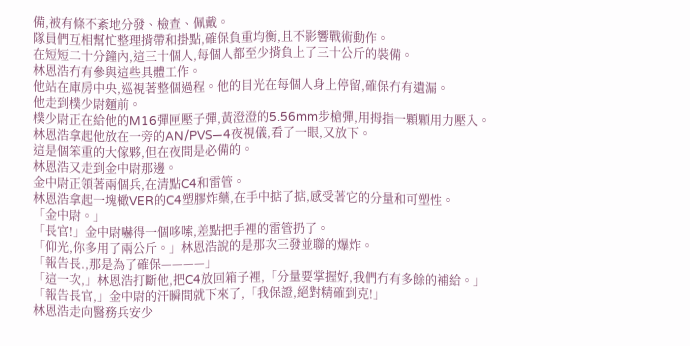備,被有條不紊地分發、檢查、佩戴。
隊員們互相幫忙整理揹帶和掛點,確保負重均衡,且不影響戰術動作。
在短短二十分鐘內,這三十個人,每個人都至少揹負上了三十公斤的裝備。
林恩浩冇有參與這些具體工作。
他站在庫房中央,巡視著整個過程。他的目光在每個人身上停留,確保冇有遺漏。
他走到樸少尉麵前。
樸少尉正在給他的M16彈匣壓子彈,黃澄澄的5.56mm步槍彈,用拇指一顆顆用力壓入。
林恩浩拿起他放在一旁的AN/PVS—4夜視儀,看了一眼,又放下。
這是個笨重的大傢夥,但在夜間是必備的。
林恩浩又走到金中尉那邊。
金中尉正領著兩個兵,在清點C4和雷管。
林恩浩拿起一塊橄VER的C4塑膠炸藥,在手中掂了掂,感受著它的分量和可塑性。
「金中尉。」
「長官!」金中尉嚇得一個哆嗦,差點把手裡的雷管扔了。
「仰光,你多用了兩公斤。」林恩浩說的是那次三發並聯的爆炸。
「報告長.,那是為了確保————」
「這一次,」林恩浩打斷他,把C4放回箱子裡,「分量要掌握好,我們冇有多餘的補給。」
「報告長官,」金中尉的汗瞬間就下來了,「我保證,絕對精確到克!」
林恩浩走向醫務兵安少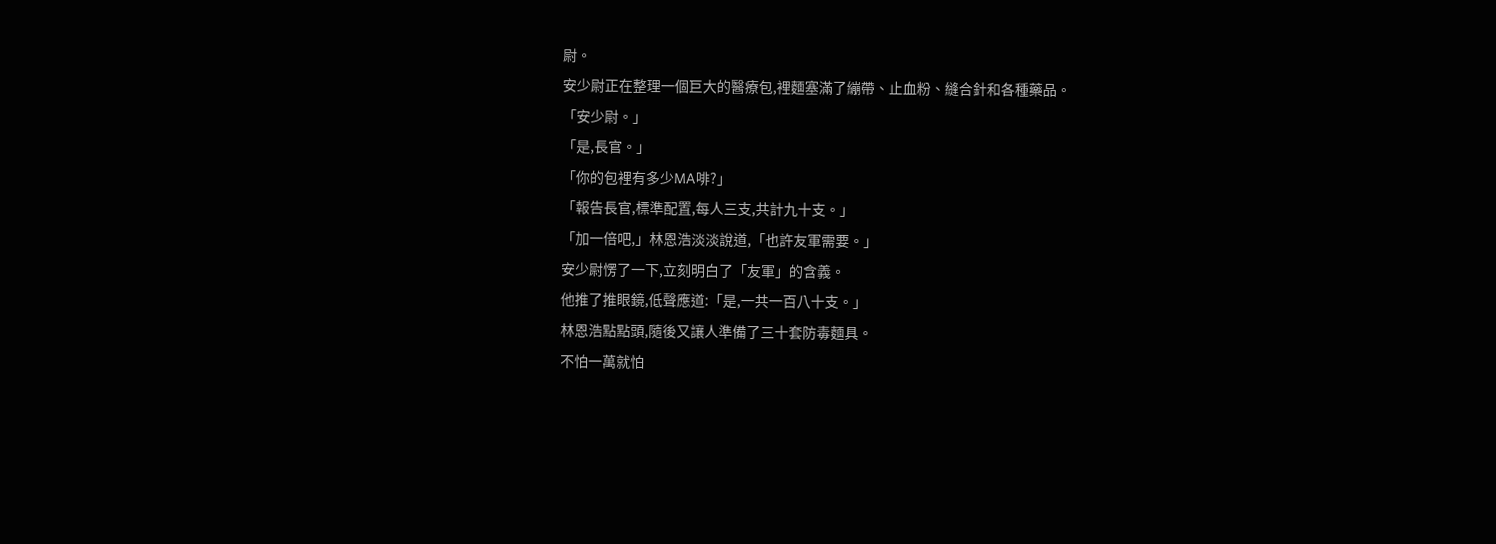尉。
安少尉正在整理一個巨大的醫療包,裡麵塞滿了繃帶、止血粉、縫合針和各種藥品。
「安少尉。」
「是,長官。」
「你的包裡有多少MA啡?」
「報告長官,標準配置,每人三支,共計九十支。」
「加一倍吧,」林恩浩淡淡說道,「也許友軍需要。」
安少尉愣了一下,立刻明白了「友軍」的含義。
他推了推眼鏡,低聲應道:「是,一共一百八十支。」
林恩浩點點頭,隨後又讓人準備了三十套防毒麵具。
不怕一萬就怕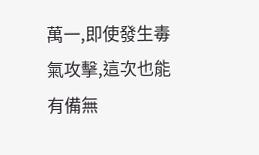萬一,即使發生毒氣攻擊,這次也能有備無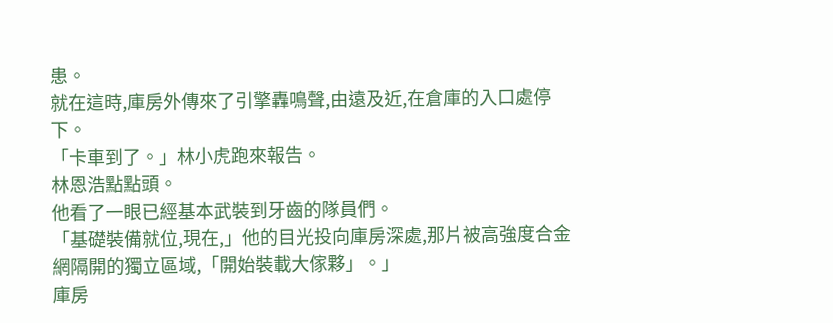患。
就在這時,庫房外傳來了引擎轟鳴聲,由遠及近,在倉庫的入口處停下。
「卡車到了。」林小虎跑來報告。
林恩浩點點頭。
他看了一眼已經基本武裝到牙齒的隊員們。
「基礎裝備就位,現在,」他的目光投向庫房深處,那片被高強度合金網隔開的獨立區域,「開始裝載大傢夥」。」
庫房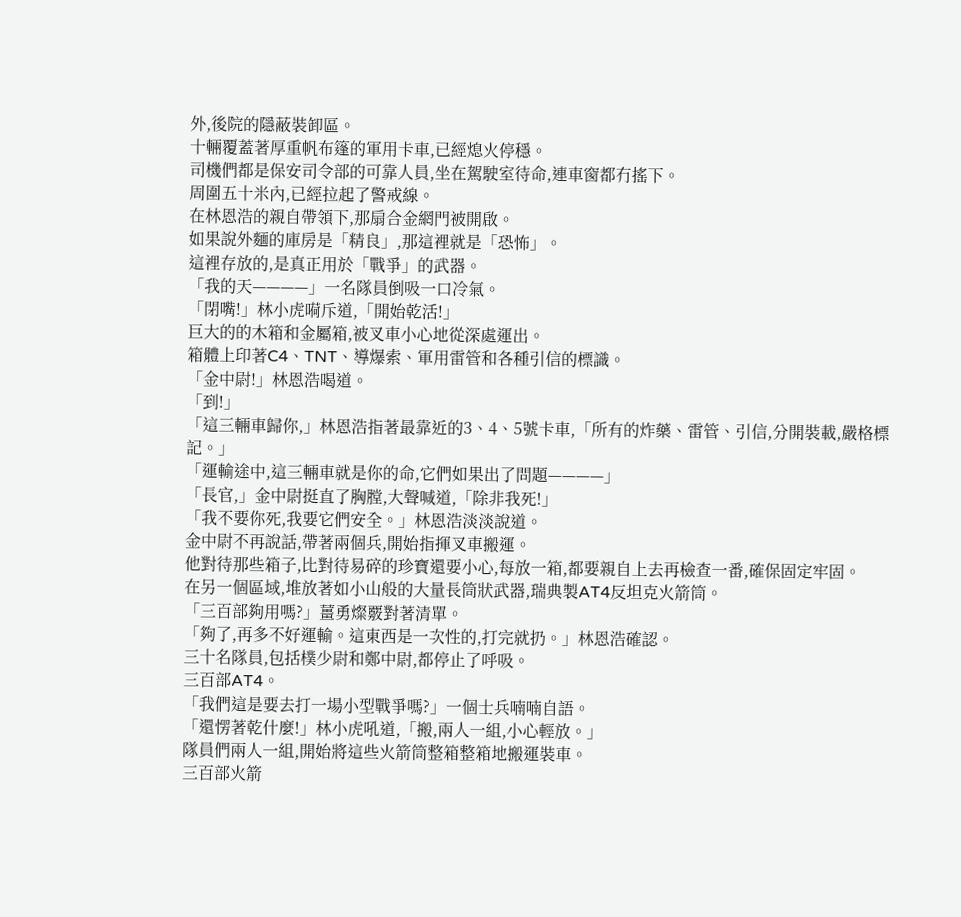外,後院的隱蔽裝卸區。
十輛覆蓋著厚重帆布篷的軍用卡車,已經熄火停穩。
司機們都是保安司令部的可靠人員,坐在駕駛室待命,連車窗都冇搖下。
周圍五十米內,已經拉起了警戒線。
在林恩浩的親自帶領下,那扇合金網門被開啟。
如果說外麵的庫房是「精良」,那這裡就是「恐怖」。
這裡存放的,是真正用於「戰爭」的武器。
「我的天————」一名隊員倒吸一口冷氣。
「閉嘴!」林小虎嗬斥道,「開始乾活!」
巨大的的木箱和金屬箱,被叉車小心地從深處運出。
箱體上印著C4、TNT、導爆索、軍用雷管和各種引信的標識。
「金中尉!」林恩浩喝道。
「到!」
「這三輛車歸你,」林恩浩指著最靠近的3、4、5號卡車,「所有的炸藥、雷管、引信,分開裝載,嚴格標記。」
「運輸途中,這三輛車就是你的命,它們如果出了問題————」
「長官,」金中尉挺直了胸膛,大聲喊道,「除非我死!」
「我不要你死,我要它們安全。」林恩浩淡淡說道。
金中尉不再說話,帶著兩個兵,開始指揮叉車搬運。
他對待那些箱子,比對待易碎的珍寶還要小心,每放一箱,都要親自上去再檢查一番,確保固定牢固。
在另一個區域,堆放著如小山般的大量長筒狀武器,瑞典製AT4反坦克火箭筒。
「三百部夠用嗎?」薑勇燦覈對著清單。
「夠了,再多不好運輸。這東西是一次性的,打完就扔。」林恩浩確認。
三十名隊員,包括樸少尉和鄭中尉,都停止了呼吸。
三百部AT4。
「我們這是要去打一場小型戰爭嗎?」一個士兵喃喃自語。
「還愣著乾什麼!」林小虎吼道,「搬,兩人一組,小心輕放。」
隊員們兩人一組,開始將這些火箭筒整箱整箱地搬運裝車。
三百部火箭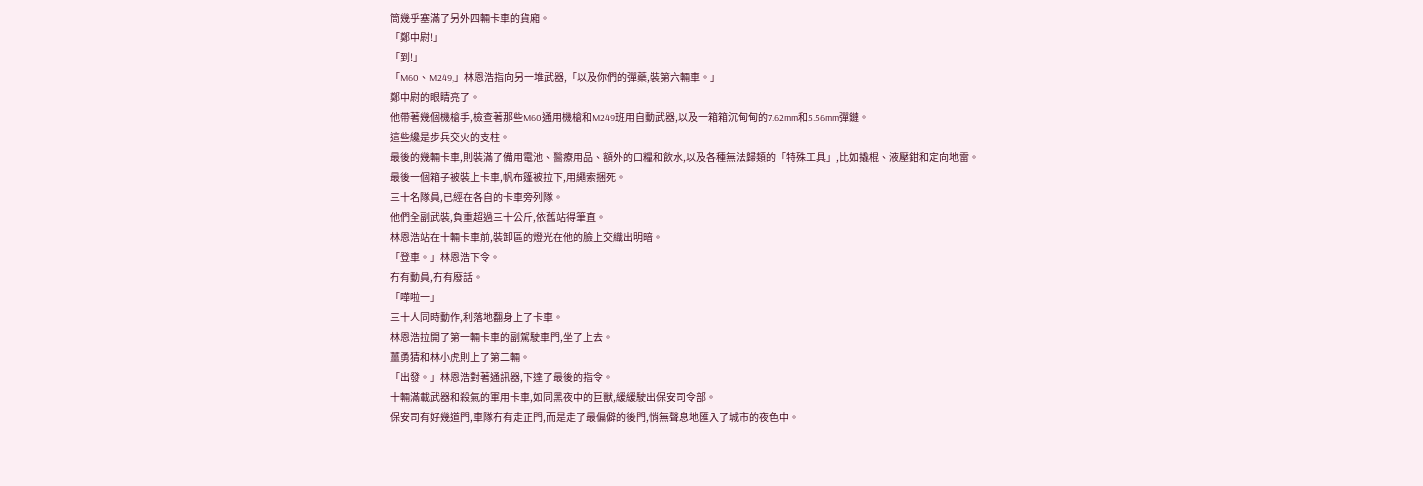筒幾乎塞滿了另外四輛卡車的貨廂。
「鄭中尉!」
「到!」
「M60、M249,」林恩浩指向另一堆武器,「以及你們的彈藥,裝第六輛車。」
鄭中尉的眼睛亮了。
他帶著幾個機槍手,檢查著那些M60通用機槍和M249班用自動武器,以及一箱箱沉甸甸的7.62mm和5.56mm彈鏈。
這些纔是步兵交火的支柱。
最後的幾輛卡車,則裝滿了備用電池、醫療用品、額外的口糧和飲水,以及各種無法歸類的「特殊工具」,比如撬棍、液壓鉗和定向地雷。
最後一個箱子被裝上卡車,帆布篷被拉下,用繩索捆死。
三十名隊員,已經在各自的卡車旁列隊。
他們全副武裝,負重超過三十公斤,依舊站得筆直。
林恩浩站在十輛卡車前,裝卸區的燈光在他的臉上交織出明暗。
「登車。」林恩浩下令。
冇有動員,冇有廢話。
「嘩啦一」
三十人同時動作,利落地翻身上了卡車。
林恩浩拉開了第一輛卡車的副駕駛車門,坐了上去。
薑勇猜和林小虎則上了第二輛。
「出發。」林恩浩對著通訊器,下達了最後的指令。
十輛滿載武器和殺氣的軍用卡車,如同黑夜中的巨獸,緩緩駛出保安司令部。
保安司有好幾道門,車隊冇有走正門,而是走了最偏僻的後門,悄無聲息地匯入了城市的夜色中。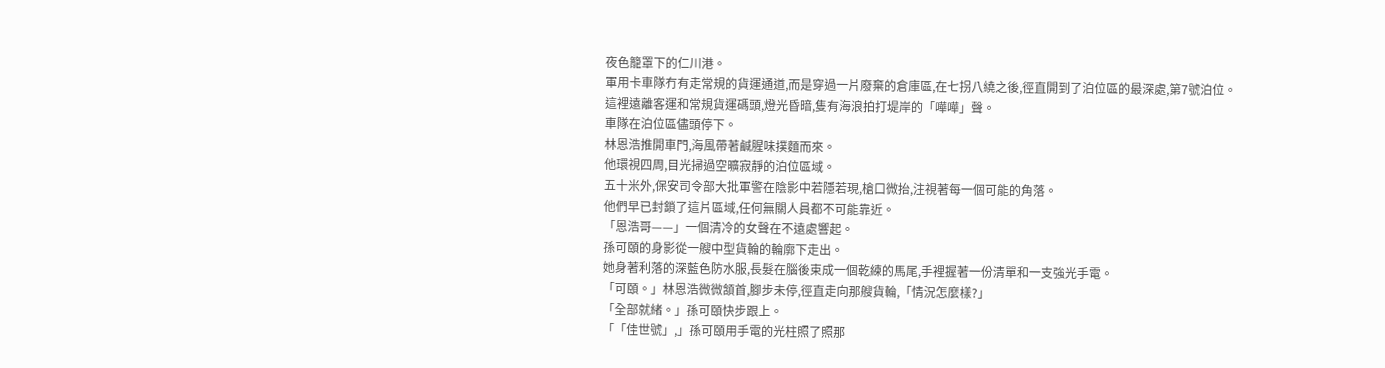夜色籠罩下的仁川港。
軍用卡車隊冇有走常規的貨運通道,而是穿過一片廢棄的倉庫區,在七拐八繞之後,徑直開到了泊位區的最深處,第7號泊位。
這裡遠離客運和常規貨運碼頭,燈光昏暗,隻有海浪拍打堤岸的「嘩嘩」聲。
車隊在泊位區儘頭停下。
林恩浩推開車門,海風帶著鹹腥味撲麵而來。
他環視四周,目光掃過空曠寂靜的泊位區域。
五十米外,保安司令部大批軍警在陰影中若隱若現,槍口微抬,注視著每一個可能的角落。
他們早已封鎖了這片區域,任何無關人員都不可能靠近。
「恩浩哥——」一個清冷的女聲在不遠處響起。
孫可頤的身影從一艘中型貨輪的輪廓下走出。
她身著利落的深藍色防水服,長髮在腦後束成一個乾練的馬尾,手裡握著一份清單和一支強光手電。
「可頤。」林恩浩微微頷首,腳步未停,徑直走向那艘貨輪,「情況怎麼樣?」
「全部就緒。」孫可頤快步跟上。
「「佳世號」,」孫可頤用手電的光柱照了照那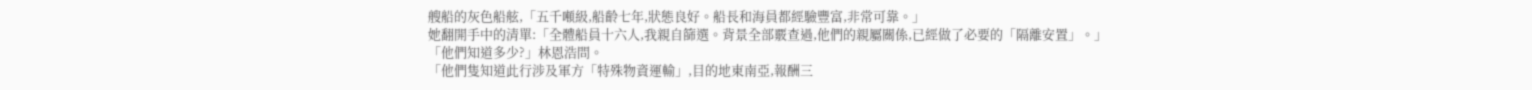艘船的灰色船舷,「五千噸級,船齡七年,狀態良好。船長和海員都經驗豐富,非常可靠。」
她翻開手中的清單:「全體船員十六人,我親自篩選。背景全部覈查過,他們的親屬關係,已經做了必要的「隔離安置」。」
「他們知道多少?」林恩浩問。
「他們隻知道此行涉及軍方「特殊物資運輸」,目的地東南亞,報酬三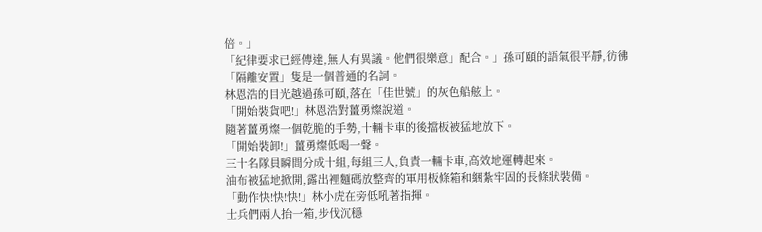倍。」
「紀律要求已經傳達,無人有異議。他們很樂意」配合。」孫可頤的語氣很平靜,彷彿「隔離安置」隻是一個普通的名詞。
林恩浩的目光越過孫可頤,落在「佳世號」的灰色船舷上。
「開始裝貨吧!」林恩浩對薑勇燦說道。
隨著薑勇燦一個乾脆的手勢,十輛卡車的後擋板被猛地放下。
「開始裝卸!」薑勇燦低喝一聲。
三十名隊員瞬間分成十組,每組三人,負責一輛卡車,高效地運轉起來。
油布被猛地掀開,露出裡麵碼放整齊的軍用板條箱和綑紮牢固的長條狀裝備。
「動作快!快!快!」林小虎在旁低吼著指揮。
士兵們兩人抬一箱,步伐沉穩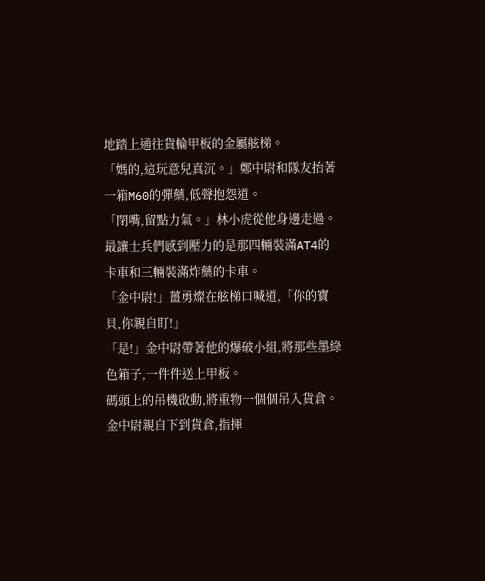地踏上通往貨輪甲板的金屬舷梯。
「媽的,這玩意兒真沉。」鄭中尉和隊友抬著一箱M60的彈藥,低聲抱怨道。
「閉嘴,留點力氣。」林小虎從他身邊走過。
最讓士兵們感到壓力的是那四輛裝滿AT4的卡車和三輛裝滿炸藥的卡車。
「金中尉!」薑勇燦在舷梯口喊道,「你的寶貝,你親自盯!」
「是!」金中尉帶著他的爆破小組,將那些墨綠色箱子,一件件送上甲板。
碼頭上的吊機啟動,將重物一個個吊入貨倉。
金中尉親自下到貨倉,指揮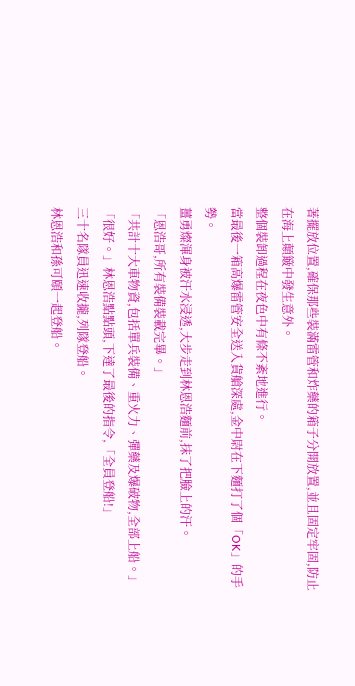著擺放位置,確保那些裝滿雷管和炸藥的箱子分開放置,並且固定牢固,防止在海上顛簸中發生意外。
整個裝卸過程在夜色中有條不紊地進行。
當最後一箱高爆雷管安全送入貨艙深處,金中尉在下麵打了個「OK」的手勢。
薑勇燦渾身被汗水浸透,大步走到林恩浩麵前,抹了把臉上的汗。
「恩浩哥,所有裝備裝載完畢。」
「共計十大車物資,包括單兵裝備、重火力、彈藥及爆破物,全部上船。」
「很好。」林恩浩點點頭,下達了最後的指令,「全員登船!」
三十名隊員迅速收攏,列隊登船。
林恩浩和孫可頤一起登船。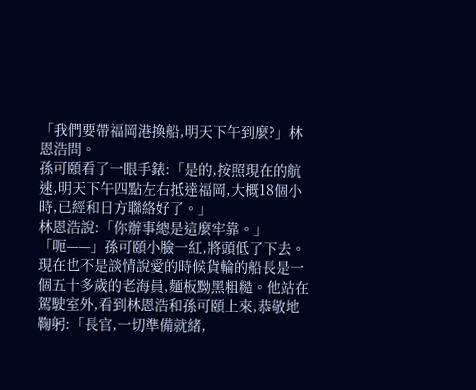「我們要帶福岡港換船,明天下午到麼?」林恩浩問。
孫可頤看了一眼手錶:「是的,按照現在的航速,明天下午四點左右抵達福岡,大概18個小時,已經和日方聯絡好了。」
林恩浩說:「你辦事總是這麼牢靠。」
「呃——」孫可頤小臉一紅,將頭低了下去。
現在也不是談情說愛的時候貨輪的船長是一個五十多歲的老海員,麵板黝黑粗糙。他站在駕駛室外,看到林恩浩和孫可頤上來,恭敬地鞠躬:「長官,一切準備就緒,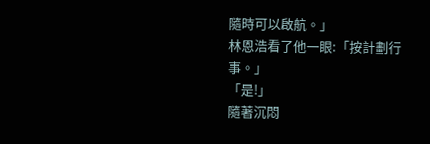隨時可以啟航。」
林恩浩看了他一眼:「按計劃行事。」
「是!」
隨著沉悶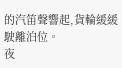的汽笛聲響起,貨輪緩緩駛離泊位。
夜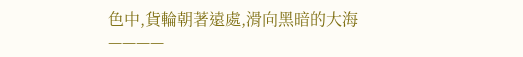色中,貨輪朝著遠處,滑向黑暗的大海————